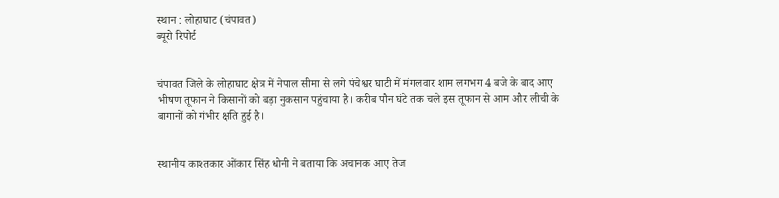स्थान : लोहाघाट (चंपावत)
ब्यूरो रिपोर्ट


चंपावत जिले के लोहाघाट क्षेत्र में नेपाल सीमा से लगे पंचेश्वर घाटी में मंगलवार शाम लगभग 4 बजे के बाद आए भीषण तूफान ने किसानों को बड़ा नुकसान पहुंचाया है। करीब पौन घंटे तक चले इस तूफान से आम और लीची के बागानों को गंभीर क्षति हुई है।


स्थानीय काश्तकार ओंकार सिंह धोनी ने बताया कि अचानक आए तेज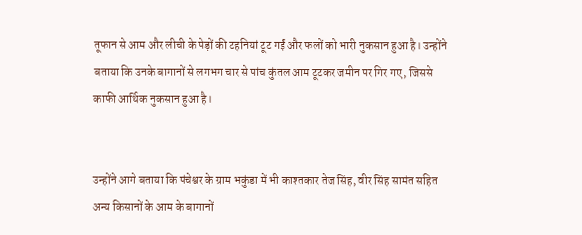तूफान से आम और लीची के पेड़ों की टहनियां टूट गईं और फलों को भारी नुकसान हुआ है। उन्होंने बताया कि उनके बागानों से लगभग चार से पांच कुंतल आम टूटकर जमीन पर गिर गए, जिससे काफी आर्थिक नुकसान हुआ है।


उन्होंने आगे बताया कि पंचेश्वर के ग्राम भकुंडा में भी काश्तकार तेज सिंह, वीर सिंह सामंत सहित अन्य किसानों के आम के बागानों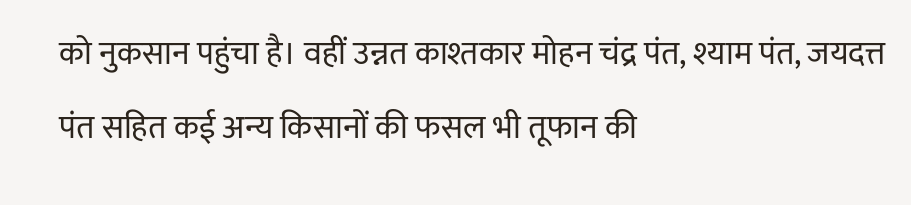को नुकसान पहुंचा है। वहीं उन्नत काश्तकार मोहन चंद्र पंत, श्याम पंत, जयदत्त पंत सहित कई अन्य किसानों की फसल भी तूफान की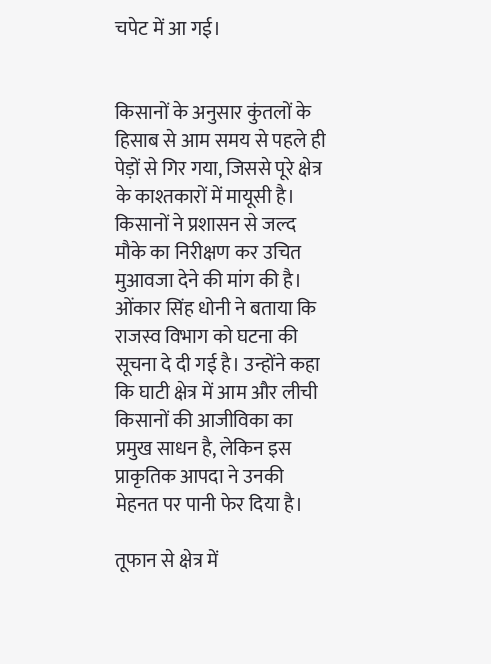चपेट में आ गई।


किसानों के अनुसार कुंतलों के हिसाब से आम समय से पहले ही पेड़ों से गिर गया, जिससे पूरे क्षेत्र के काश्तकारों में मायूसी है। किसानों ने प्रशासन से जल्द मौके का निरीक्षण कर उचित मुआवजा देने की मांग की है।
ओंकार सिंह धोनी ने बताया कि राजस्व विभाग को घटना की सूचना दे दी गई है। उन्होंने कहा कि घाटी क्षेत्र में आम और लीची किसानों की आजीविका का प्रमुख साधन है, लेकिन इस प्राकृतिक आपदा ने उनकी मेहनत पर पानी फेर दिया है।

तूफान से क्षेत्र में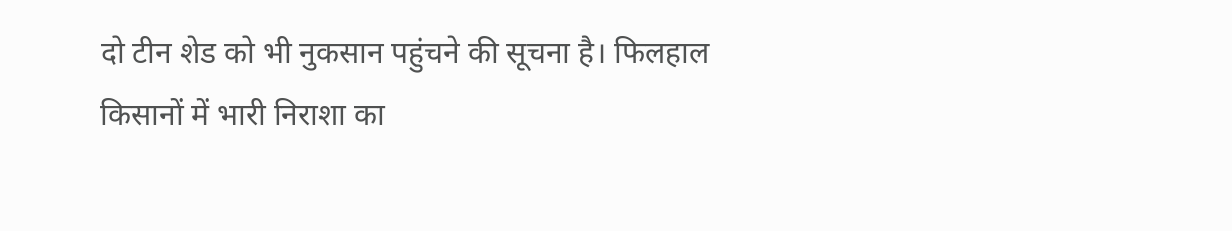दो टीन शेड को भी नुकसान पहुंचने की सूचना है। फिलहाल किसानों में भारी निराशा का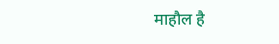माहौल है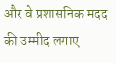और वे प्रशासनिक मदद की उम्मीद लगाए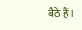बैठे हैं।